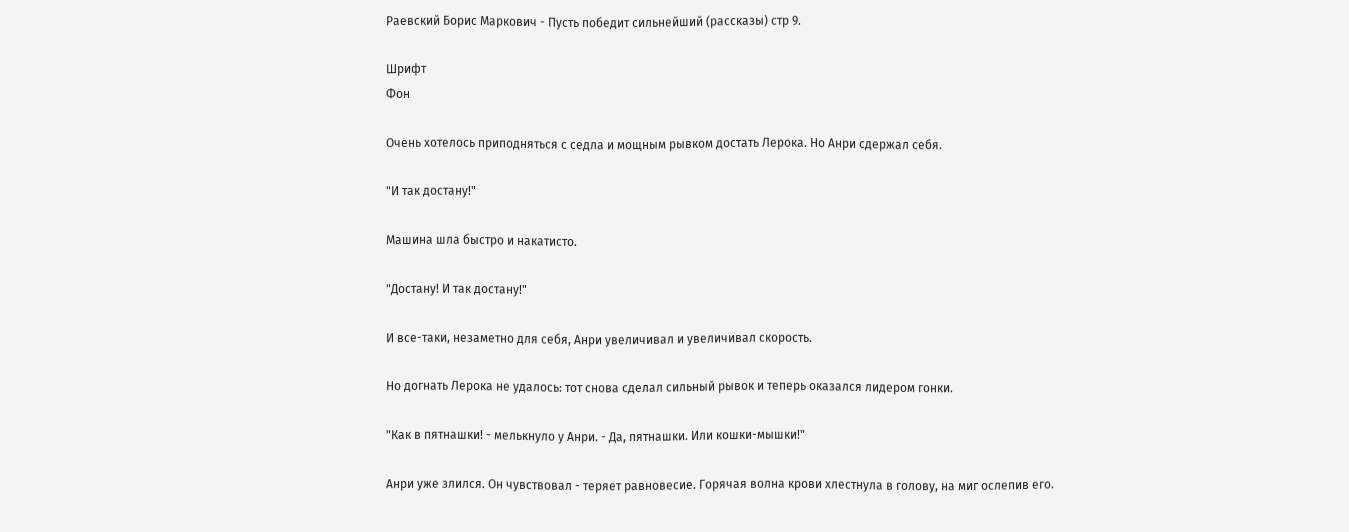Раевский Борис Маркович - Пусть победит сильнейший (рассказы) стр 9.

Шрифт
Фон

Очень хотелось приподняться с седла и мощным рывком достать Лерока. Но Анри сдержал себя.

"И так достану!"

Машина шла быстро и накатисто.

"Достану! И так достану!"

И все-таки, незаметно для себя, Анри увеличивал и увеличивал скорость.

Но догнать Лерока не удалось: тот снова сделал сильный рывок и теперь оказался лидером гонки.

"Как в пятнашки! - мелькнуло у Анри. - Да, пятнашки. Или кошки-мышки!"

Анри уже злился. Он чувствовал - теряет равновесие. Горячая волна крови хлестнула в голову, на миг ослепив его.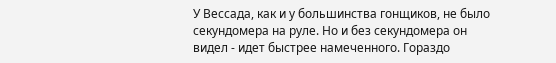У Вессада, как и у большинства гонщиков, не было секундомера на руле. Но и без секундомера он видел - идет быстрее намеченного. Гораздо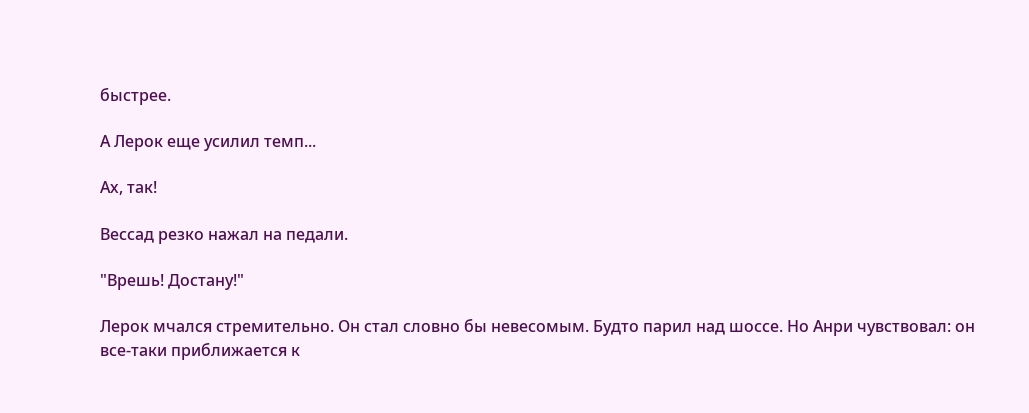быстрее.

А Лерок еще усилил темп...

Ах, так!

Вессад резко нажал на педали.

"Врешь! Достану!"

Лерок мчался стремительно. Он стал словно бы невесомым. Будто парил над шоссе. Но Анри чувствовал: он все-таки приближается к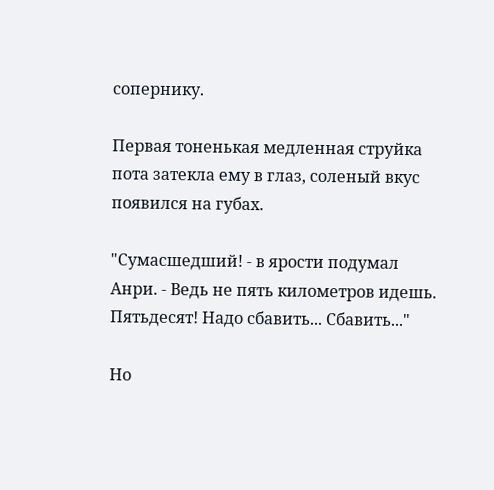сопернику.

Первая тоненькая медленная струйка пота затекла ему в глаз, соленый вкус появился на губах.

"Сумасшедший! - в ярости подумал Анри. - Ведь не пять километров идешь. Пятьдесят! Надо сбавить... Сбавить..."

Но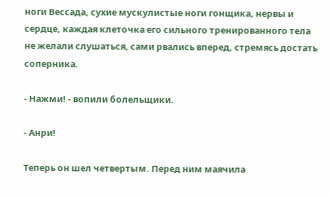ноги Вессада, сухие мускулистые ноги гонщика, нервы и сердце, каждая клеточка его сильного тренированного тела не желали слушаться, сами рвались вперед, стремясь достать соперника.

- Нажми! - вопили болельщики.

- Анри!

Теперь он шел четвертым. Перед ним маячила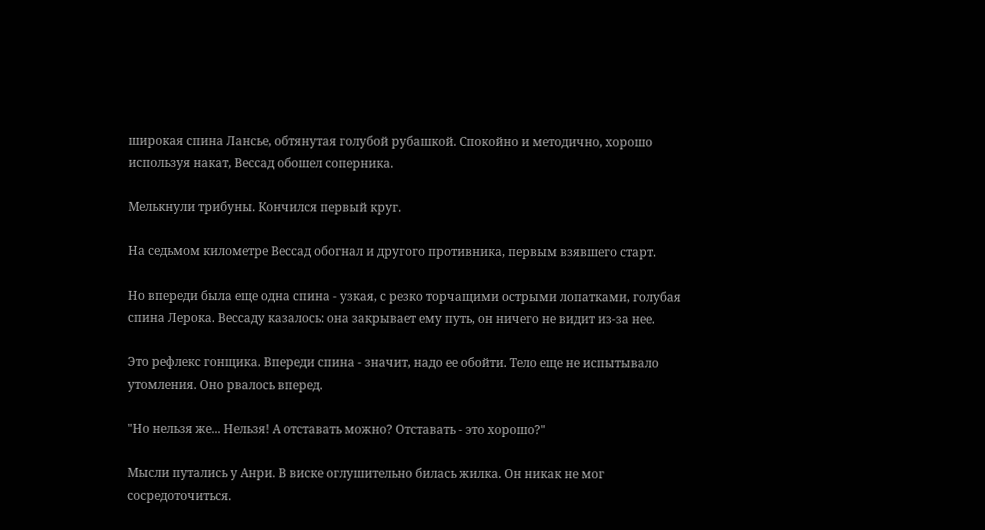широкая спина Лансье, обтянутая голубой рубашкой. Спокойно и методично, хорошо используя накат, Вессад обошел соперника.

Мелькнули трибуны. Кончился первый круг.

На седьмом километре Вессад обогнал и другого противника, первым взявшего старт.

Но впереди была еще одна спина - узкая, с резко торчащими острыми лопатками, голубая спина Лерока. Вессаду казалось: она закрывает ему путь, он ничего не видит из-за нее.

Это рефлекс гонщика. Впереди спина - значит, надо ее обойти. Тело еще не испытывало утомления. Оно рвалось вперед.

"Но нельзя же... Нельзя! А отставать можно? Отставать - это хорошо?"

Мысли путались у Анри. В виске оглушительно билась жилка. Он никак не мог сосредоточиться.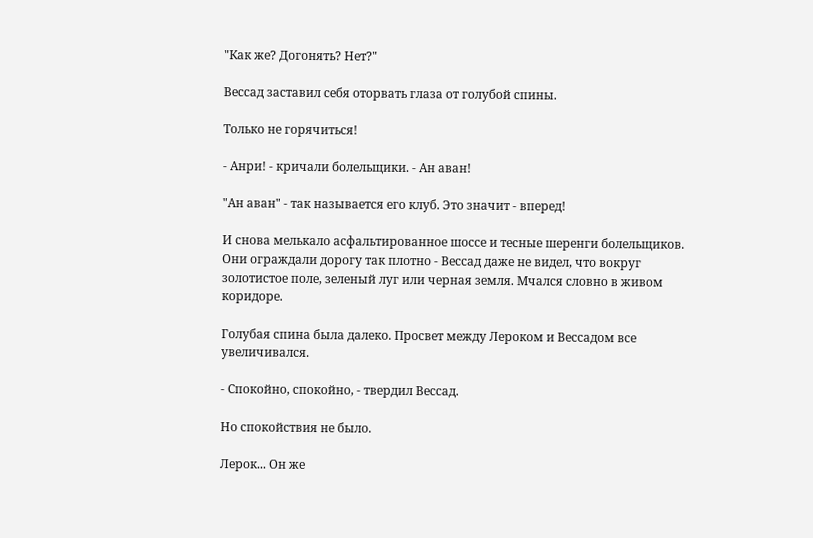"Как же? Догонять? Нет?"

Вессад заставил себя оторвать глаза от голубой спины.

Только не горячиться!

- Анри! - кричали болельщики. - Ан аван!

"Ан аван" - так называется его клуб. Это значит - вперед!

И снова мелькало асфальтированное шоссе и тесные шеренги болельщиков. Они ограждали дорогу так плотно - Вессад даже не видел, что вокруг золотистое поле, зеленый луг или черная земля. Мчался словно в живом коридоре.

Голубая спина была далеко. Просвет между Лероком и Вессадом все увеличивался.

- Спокойно, спокойно, - твердил Вессад.

Но спокойствия не было.

Лерок... Он же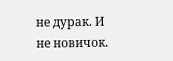не дурак. И не новичок.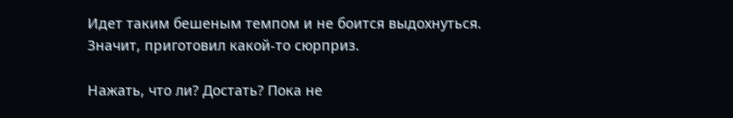Идет таким бешеным темпом и не боится выдохнуться. Значит, приготовил какой-то сюрприз.

Нажать, что ли? Достать? Пока не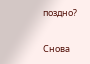поздно?

Снова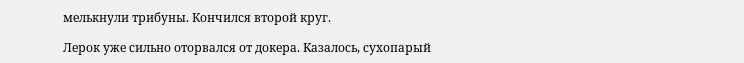мелькнули трибуны. Кончился второй круг.

Лерок уже сильно оторвался от докера. Казалось, сухопарый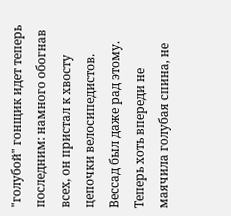"голубой" гонщик идет теперь последним: намного обогнав всех, он пристал к хвосту цепочки велосипедистов. Вессад был даже рад этому. Теперь хоть впереди не маячила голубая спина, не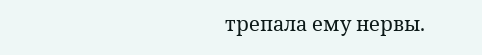трепала ему нервы.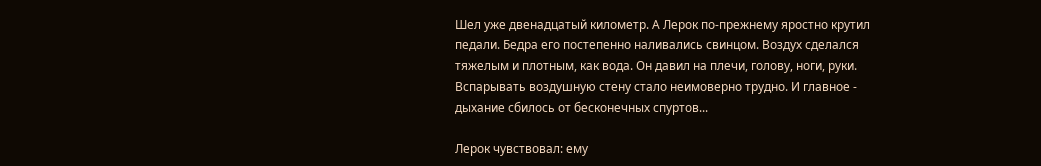Шел уже двенадцатый километр. А Лерок по-прежнему яростно крутил педали. Бедра его постепенно наливались свинцом. Воздух сделался тяжелым и плотным, как вода. Он давил на плечи, голову, ноги, руки. Вспарывать воздушную стену стало неимоверно трудно. И главное - дыхание сбилось от бесконечных спуртов...

Лерок чувствовал: ему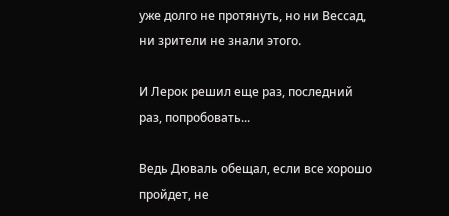уже долго не протянуть, но ни Вессад, ни зрители не знали этого.

И Лерок решил еще раз, последний раз, попробовать...

Ведь Дюваль обещал, если все хорошо пройдет, не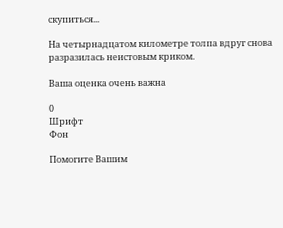скупиться...

На четырнадцатом километре толпа вдруг снова разразилась неистовым криком.

Ваша оценка очень важна

0
Шрифт
Фон

Помогите Вашим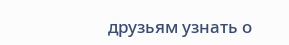друзьям узнать о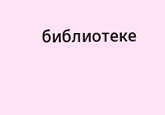библиотеке